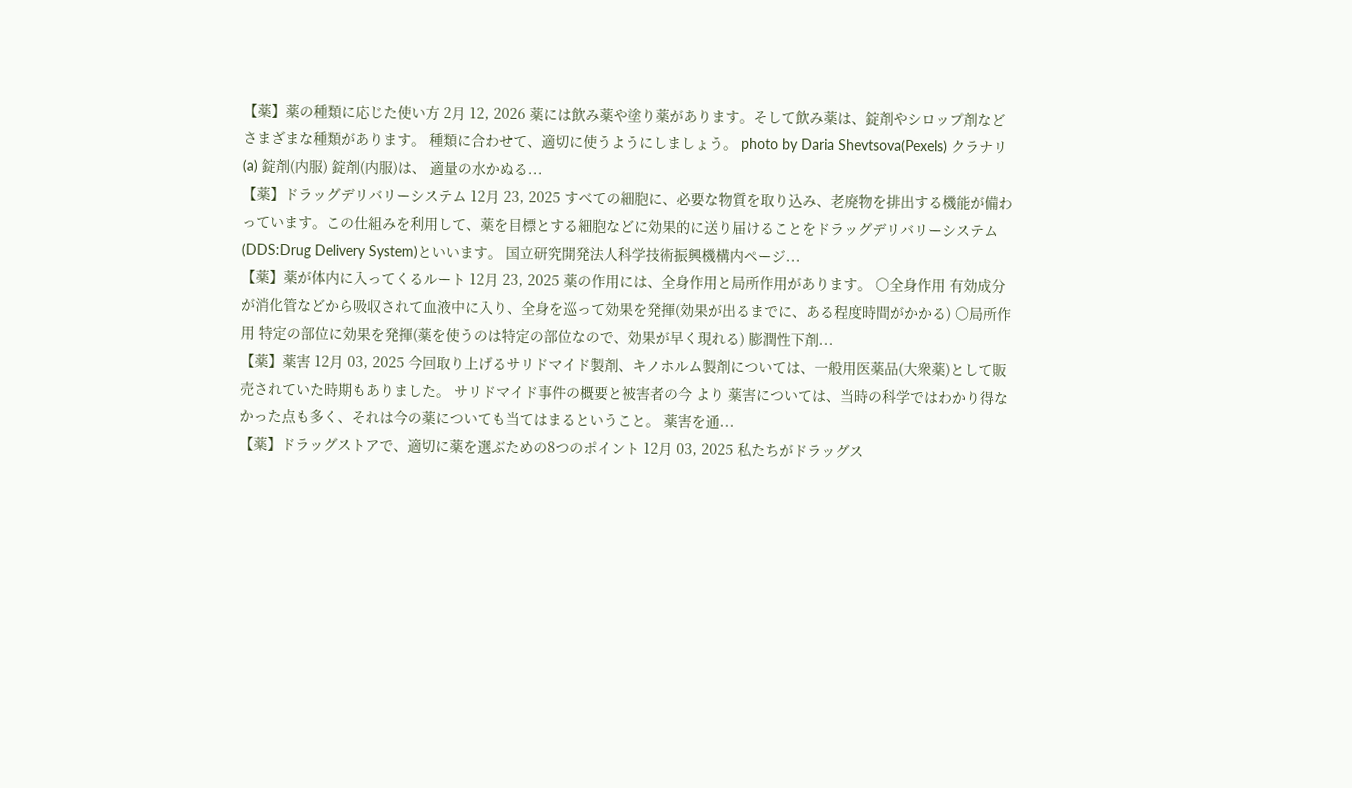【薬】薬の種類に応じた使い方 2月 12, 2026 薬には飲み薬や塗り薬があります。そして飲み薬は、錠剤やシロップ剤などさまざまな種類があります。 種類に合わせて、適切に使うようにしましょう。 photo by Daria Shevtsova(Pexels) クラナリ (a) 錠剤(内服) 錠剤(内服)は、 適量の水かぬる...
【薬】ドラッグデリバリーシステム 12月 23, 2025 すべての細胞に、必要な物質を取り込み、老廃物を排出する機能が備わっています。この仕組みを利用して、薬を目標とする細胞などに効果的に送り届けることをドラッグデリバリーシステム(DDS:Drug Delivery System)といいます。 国立研究開発法人科学技術振興機構内ページ...
【薬】薬が体内に入ってくるルート 12月 23, 2025 薬の作用には、全身作用と局所作用があります。 〇全身作用 有効成分が消化管などから吸収されて血液中に入り、全身を巡って効果を発揮(効果が出るまでに、ある程度時間がかかる) 〇局所作用 特定の部位に効果を発揮(薬を使うのは特定の部位なので、効果が早く現れる) 膨潤性下剤...
【薬】薬害 12月 03, 2025 今回取り上げるサリドマイド製剤、キノホルム製剤については、一般用医薬品(大衆薬)として販売されていた時期もありました。 サリドマイド事件の概要と被害者の今 より 薬害については、当時の科学ではわかり得なかった点も多く、それは今の薬についても当てはまるということ。 薬害を通...
【薬】ドラッグストアで、適切に薬を選ぶための8つのポイント 12月 03, 2025 私たちがドラッグス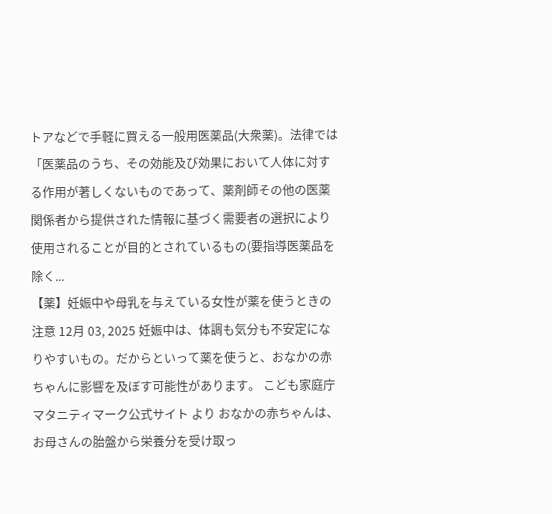トアなどで手軽に買える一般用医薬品(大衆薬)。法律では「医薬品のうち、その効能及び効果において人体に対する作用が著しくないものであって、薬剤師その他の医薬関係者から提供された情報に基づく需要者の選択により使用されることが目的とされているもの(要指導医薬品を除く...
【薬】妊娠中や母乳を与えている女性が薬を使うときの注意 12月 03, 2025 妊娠中は、体調も気分も不安定になりやすいもの。だからといって薬を使うと、おなかの赤ちゃんに影響を及ぼす可能性があります。 こども家庭庁マタニティマーク公式サイト より おなかの赤ちゃんは、お母さんの胎盤から栄養分を受け取っ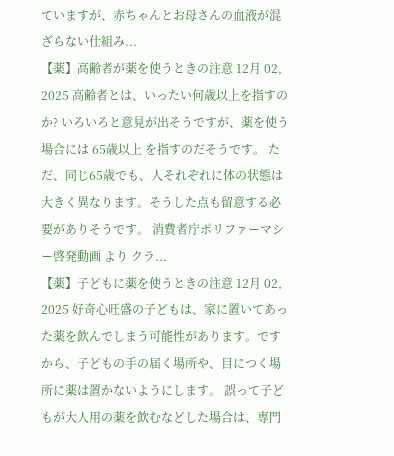ていますが、赤ちゃんとお母さんの血液が混ざらない仕組み...
【薬】高齢者が薬を使うときの注意 12月 02, 2025 高齢者とは、いったい何歳以上を指すのか? いろいろと意見が出そうですが、薬を使う場合には 65歳以上 を指すのだそうです。 ただ、同じ65歳でも、人それぞれに体の状態は大きく異なります。そうした点も留意する必要がありそうです。 消費者庁ポリファーマシー啓発動画 より クラ...
【薬】子どもに薬を使うときの注意 12月 02, 2025 好奇心旺盛の子どもは、家に置いてあった薬を飲んでしまう可能性があります。ですから、子どもの手の届く場所や、目につく場所に薬は置かないようにします。 誤って子どもが大人用の薬を飲むなどした場合は、専門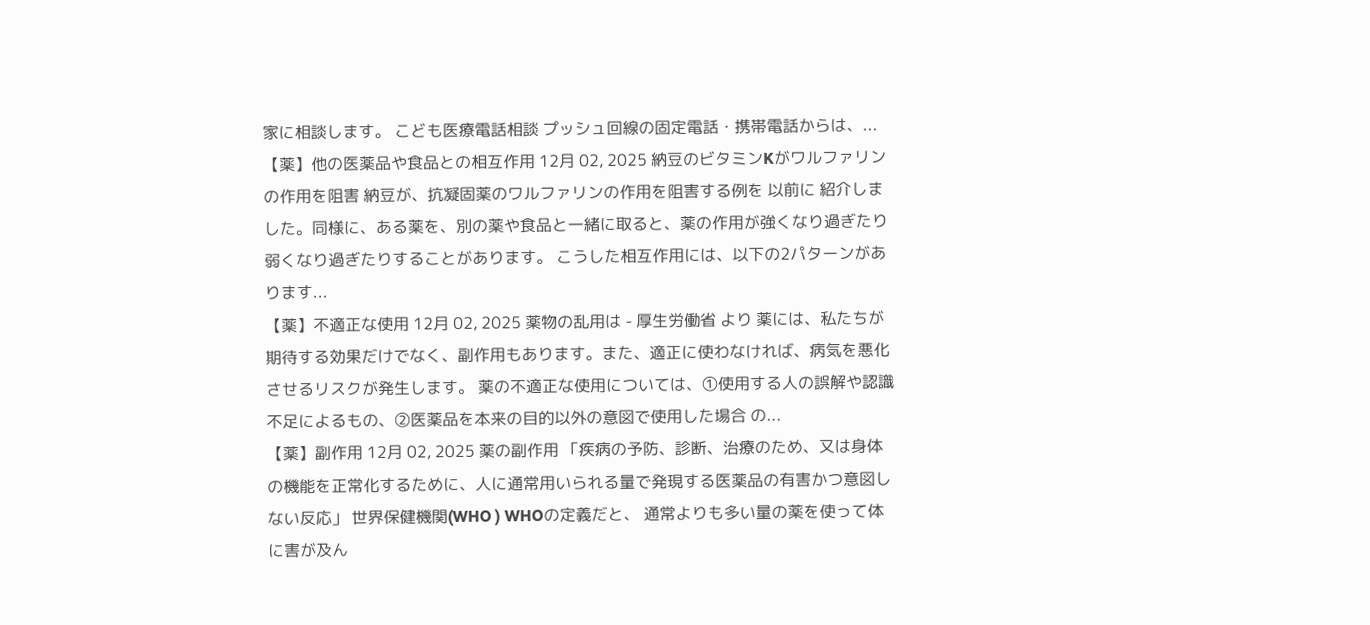家に相談します。 こども医療電話相談 プッシュ回線の固定電話・携帯電話からは、...
【薬】他の医薬品や食品との相互作用 12月 02, 2025 納豆のビタミンKがワルファリンの作用を阻害 納豆が、抗凝固薬のワルファリンの作用を阻害する例を 以前に 紹介しました。同様に、ある薬を、別の薬や食品と一緒に取ると、薬の作用が強くなり過ぎたり弱くなり過ぎたりすることがあります。 こうした相互作用には、以下の2パターンがあります...
【薬】不適正な使用 12月 02, 2025 薬物の乱用は - 厚生労働省 より 薬には、私たちが期待する効果だけでなく、副作用もあります。また、適正に使わなければ、病気を悪化させるリスクが発生します。 薬の不適正な使用については、①使用する人の誤解や認識不足によるもの、②医薬品を本来の目的以外の意図で使用した場合 の...
【薬】副作用 12月 02, 2025 薬の副作用 「疾病の予防、診断、治療のため、又は身体の機能を正常化するために、人に通常用いられる量で発現する医薬品の有害かつ意図しない反応」 世界保健機関(WHO ) WHOの定義だと、 通常よりも多い量の薬を使って体に害が及ん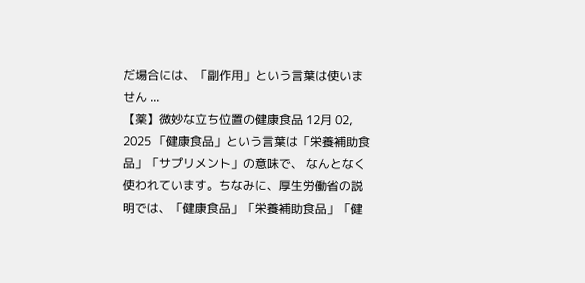だ場合には、「副作用」という言葉は使いません ...
【薬】微妙な立ち位置の健康食品 12月 02, 2025 「健康食品」という言葉は「栄養補助食品」「サプリメント」の意味で、 なんとなく 使われています。ちなみに、厚生労働省の説明では、「健康食品」「栄養補助食品」「健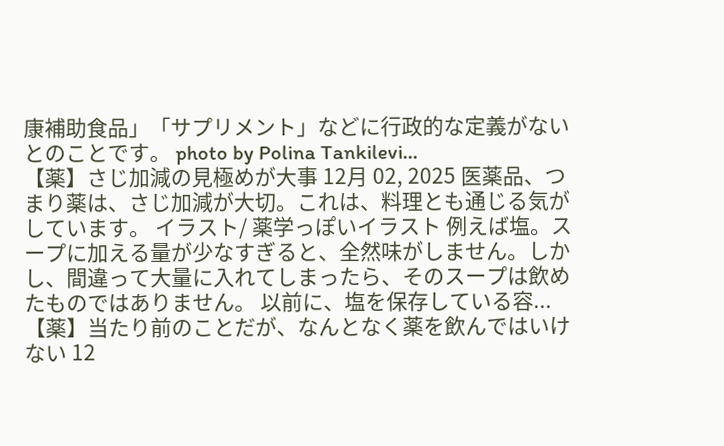康補助食品」「サプリメント」などに行政的な定義がないとのことです。 photo by Polina Tankilevi...
【薬】さじ加減の見極めが大事 12月 02, 2025 医薬品、つまり薬は、さじ加減が大切。これは、料理とも通じる気がしています。 イラスト/ 薬学っぽいイラスト 例えば塩。スープに加える量が少なすぎると、全然味がしません。しかし、間違って大量に入れてしまったら、そのスープは飲めたものではありません。 以前に、塩を保存している容...
【薬】当たり前のことだが、なんとなく薬を飲んではいけない 12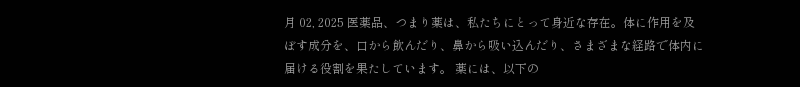月 02, 2025 医薬品、つまり薬は、私たちにとって身近な存在。体に作用を及ぼす成分を、口から飲んだり、鼻から吸い込んだり、さまざまな経路で体内に届ける役割を果たしています。 薬には、以下の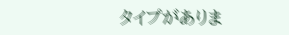タイプがありま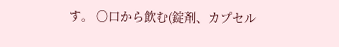す。 〇口から飲む(錠剤、カプセル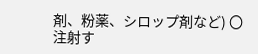剤、粉薬、シロップ剤など) 〇注射す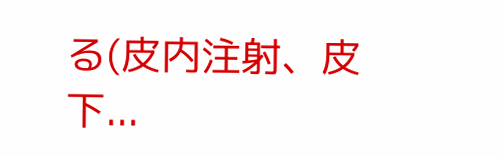る(皮内注射、皮下...